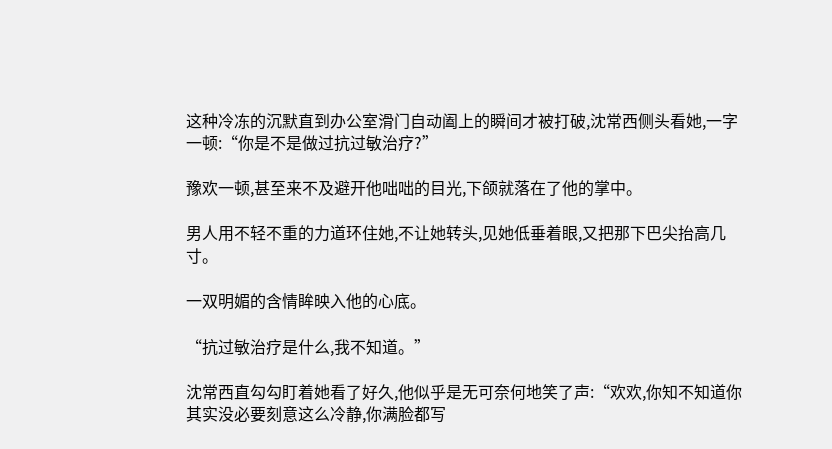这种冷冻的沉默直到办公室滑门自动阖上的瞬间才被打破,沈常西侧头看她,一字一顿:“你是不是做过抗过敏治疗?”

豫欢一顿,甚至来不及避开他咄咄的目光,下颌就落在了他的掌中。

男人用不轻不重的力道环住她,不让她转头,见她低垂着眼,又把那下巴尖抬高几寸。

一双明媚的含情眸映入他的心底。

“抗过敏治疗是什么,我不知道。”

沈常西直勾勾盯着她看了好久,他似乎是无可奈何地笑了声:“欢欢,你知不知道你其实没必要刻意这么冷静,你满脸都写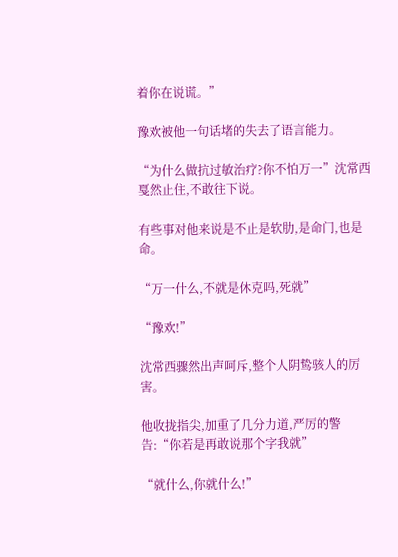着你在说谎。”

豫欢被他一句话堵的失去了语言能力。

“为什么做抗过敏治疗?你不怕万一”沈常西戛然止住,不敢往下说。

有些事对他来说是不止是软肋,是命门,也是命。

“万一什么,不就是休克吗,死就”

“豫欢!”

沈常西骤然出声呵斥,整个人阴鸷骇人的厉害。

他收拢指尖,加重了几分力道,严厉的警告:“你若是再敢说那个字我就”

“就什么,你就什么!”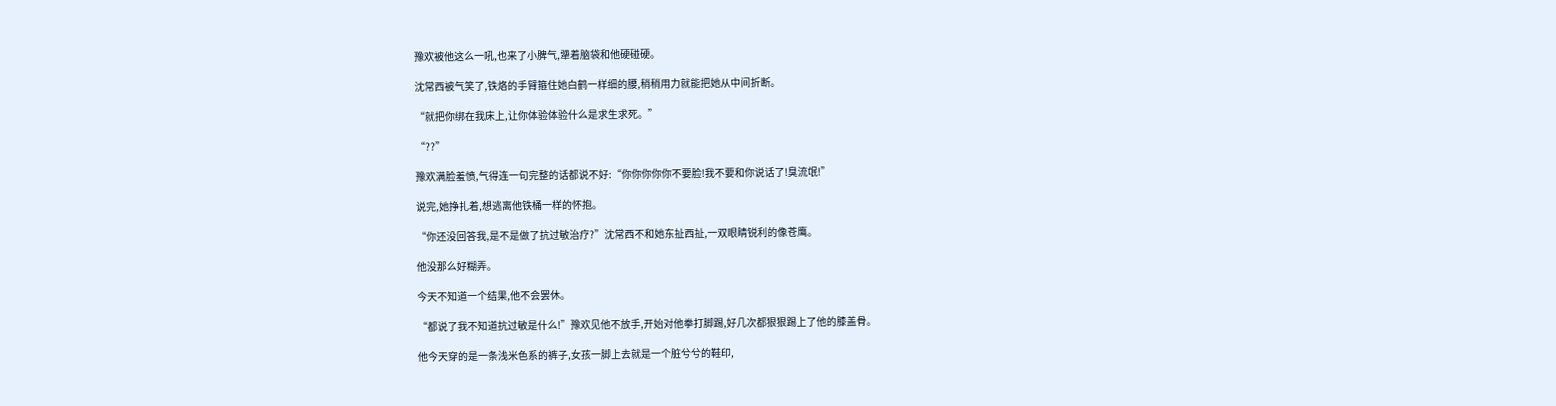豫欢被他这么一吼,也来了小脾气,犟着脑袋和他硬碰硬。

沈常西被气笑了,铁烙的手臂箍住她白鹤一样细的腰,稍稍用力就能把她从中间折断。

“就把你绑在我床上,让你体验体验什么是求生求死。”

“??”

豫欢满脸羞愤,气得连一句完整的话都说不好:“你你你你你不要脸!我不要和你说话了!臭流氓!”

说完,她挣扎着,想逃离他铁桶一样的怀抱。

“你还没回答我,是不是做了抗过敏治疗?”沈常西不和她东扯西扯,一双眼睛锐利的像苍鹰。

他没那么好糊弄。

今天不知道一个结果,他不会罢休。

“都说了我不知道抗过敏是什么!”豫欢见他不放手,开始对他拳打脚踢,好几次都狠狠踢上了他的膝盖骨。

他今天穿的是一条浅米色系的裤子,女孩一脚上去就是一个脏兮兮的鞋印,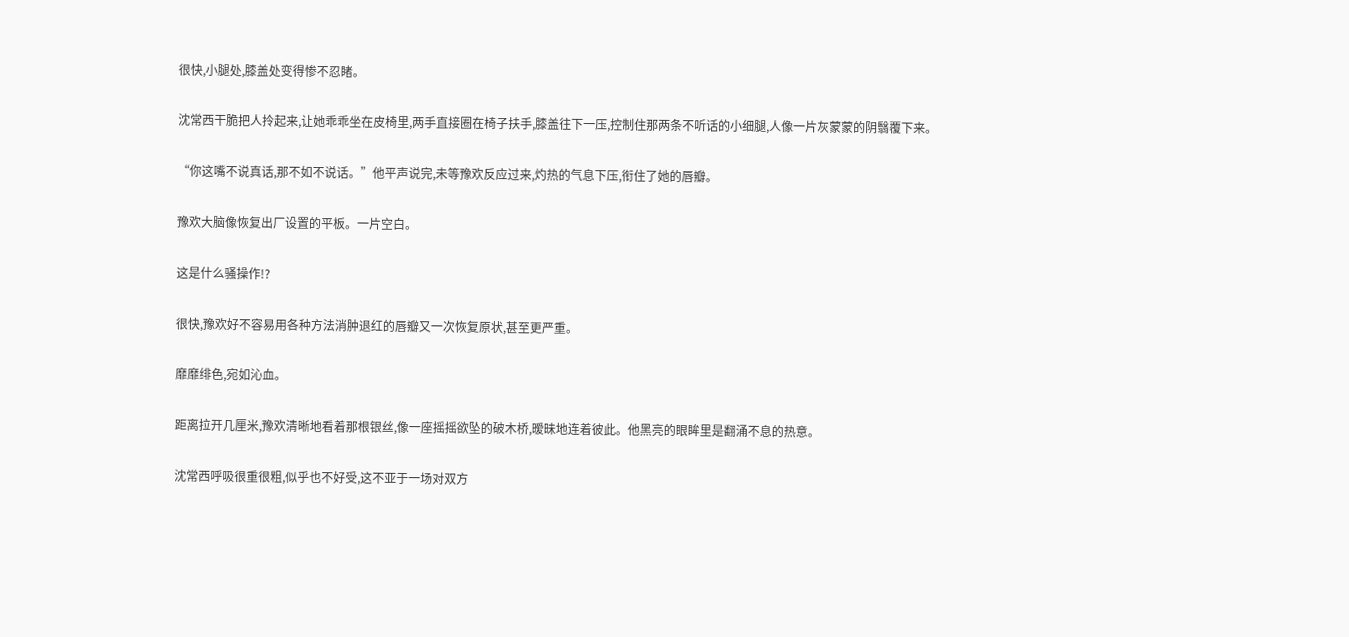很快,小腿处,膝盖处变得惨不忍睹。

沈常西干脆把人拎起来,让她乖乖坐在皮椅里,两手直接圈在椅子扶手,膝盖往下一压,控制住那两条不听话的小细腿,人像一片灰蒙蒙的阴翳覆下来。

“你这嘴不说真话,那不如不说话。”他平声说完,未等豫欢反应过来,灼热的气息下压,衔住了她的唇瓣。

豫欢大脑像恢复出厂设置的平板。一片空白。

这是什么骚操作!?

很快,豫欢好不容易用各种方法消肿退红的唇瓣又一次恢复原状,甚至更严重。

靡靡绯色,宛如沁血。

距离拉开几厘米,豫欢清晰地看着那根银丝,像一座摇摇欲坠的破木桥,暧昧地连着彼此。他黑亮的眼眸里是翻涌不息的热意。

沈常西呼吸很重很粗,似乎也不好受,这不亚于一场对双方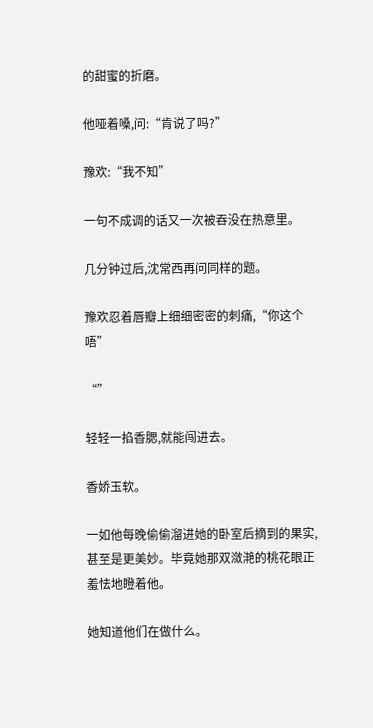的甜蜜的折磨。

他哑着嗓,问:“肯说了吗?”

豫欢:“我不知”

一句不成调的话又一次被吞没在热意里。

几分钟过后,沈常西再问同样的题。

豫欢忍着唇瓣上细细密密的刺痛,“你这个唔”

“”

轻轻一掐香腮,就能闯进去。

香娇玉软。

一如他每晚偷偷溜进她的卧室后摘到的果实,甚至是更美妙。毕竟她那双潋滟的桃花眼正羞怯地瞪着他。

她知道他们在做什么。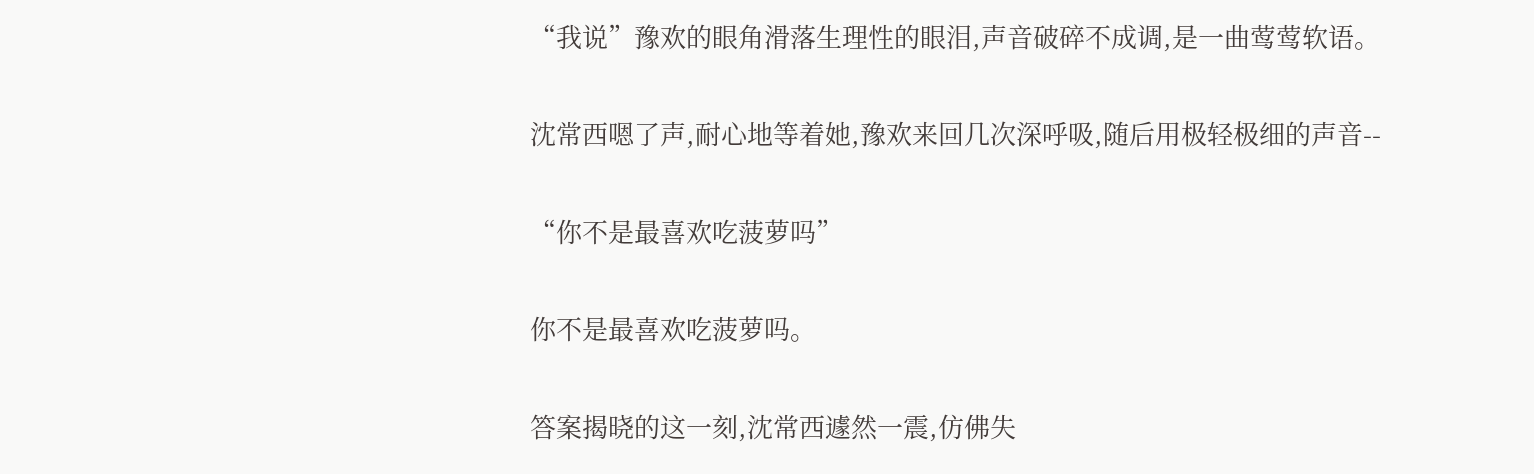“我说”豫欢的眼角滑落生理性的眼泪,声音破碎不成调,是一曲莺莺软语。

沈常西嗯了声,耐心地等着她,豫欢来回几次深呼吸,随后用极轻极细的声音--

“你不是最喜欢吃菠萝吗”

你不是最喜欢吃菠萝吗。

答案揭晓的这一刻,沈常西遽然一震,仿佛失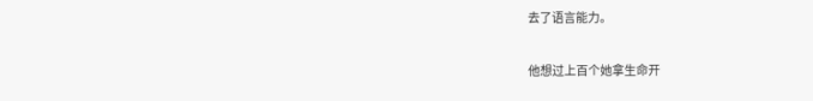去了语言能力。

他想过上百个她拿生命开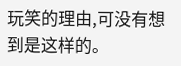玩笑的理由,可没有想到是这样的。